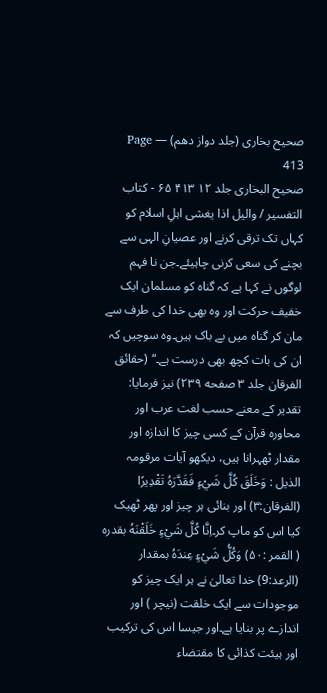صحیح بخاری (جلد دواز دھم) — Page 413
صحیح البخاری جلد ۱۲ ۴۱۳ ۶۵ - كتاب التفسیر / واليل اذا یغشی اہلِ اسلام کو کہاں تک ترقی کرنے اور عصیانِ الہی سے بچنے کی سعی کرنی چاہیئے۔جن نا فہم لوگوں نے کہا ہے کہ گناہ کو مسلمان ایک خفیف حرکت اور وہ بھی خدا کی طرف سے مان کر گناہ میں بے باک ہیں۔وہ سوچیں کہ ان کی بات کچھ بھی درست ہے۔“ (حقائق الفرقان جلد ۳ صفحه ۲۳۹) نیز فرمایا: تقدیر کے معنے حسب لغت عرب اور محاورہ قرآن کے کسی چیز کا اندازہ اور مقدار ٹھہرانا ہیں، دیکھو آیات مرقومہ الذیل : وَخَلَقَ كُلَّ شَيْءٍ فَقَدَّرَهُ تَقْدِيرًا (الفرقان:۳) اور بنائی ہر چیز اور پھر ٹھیک کیا اس کو ماپ کر۔اِنَّا كُلَّ شَيْءٍ خَلَقْنَهُ بقدره ( القمر :۵۰) وَكُلُّ شَيْءٍ عِندَهُ بمقدار (الرعد:9) خدا تعالیٰ نے ہر ایک چیز کو موجودات سے ایک خلقت (نیچر ) اور اندازے پر بنایا ہے۔اور جیسا اس کی ترکیب اور ہیئت کذائی کا مقتضاء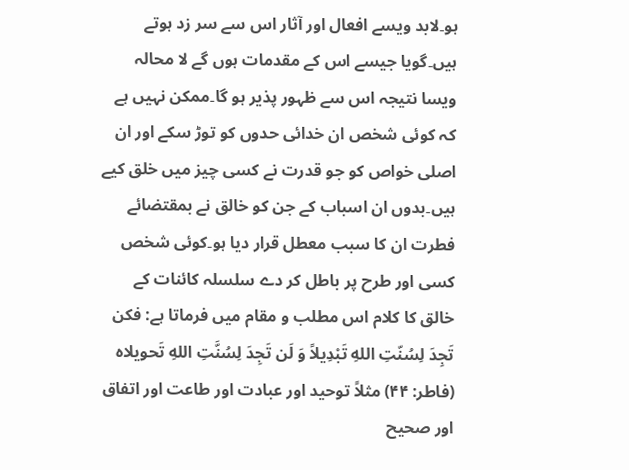ہو۔لابد ویسے افعال اور آثار اس سے سر زد ہوتے ہیں۔گویا جیسے اس کے مقدمات ہوں گے لا محالہ ویسا نتیجہ اس سے ظہور پذیر ہو گا۔ممکن نہیں ہے کہ کوئی شخص ان خدائی حدوں کو توڑ سکے اور ان اصلی خواص کو جو قدرت نے کسی چیز میں خلق کیے ہیں۔بدوں ان اسباب کے جن کو خالق نے بمقتضائے فطرت ان کا سبب معطل قرار دیا ہو۔کوئی شخص کسی اور طرح پر باطل کر دے سلسلہ کائنات کے خالق کا کلام اس مطلب و مقام میں فرماتا ہے: فكن تَجِدَ لِسُنّتِ اللهِ تَبْدِيلاً وَ لَن تَجِدَ لِسُنَّتِ اللهِ تَحويلاه (فاطر: ۴۴) مثلاً توحید اور عبادت اور طاعت اور اتفاق اور صحیح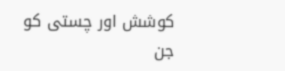کوشش اور چستی کو جن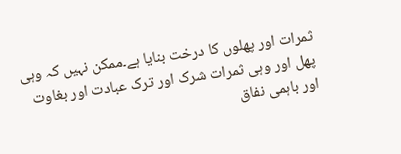ثمرات اور پھلوں کا درخت بنایا ہے۔ممکن نہیں کہ وہی پھل اور وہی ثمرات شرک اور ترک عبادت اور بغاوت اور باہمی نفاق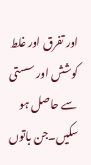اور تفرق اور غلط کوشش اور سستی سے حاصل ہو سکیں۔جن باتوں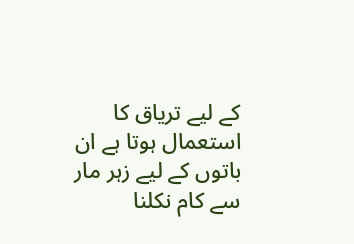کے لیے تریاق کا استعمال ہوتا ہے ان باتوں کے لیے زہر مار سے کام نکلنا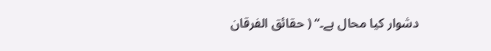دشوار کیا محال ہے۔“ ( حقائق الفرقان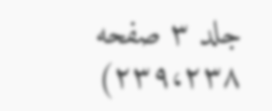جلد ۳ صفحه ۲۳۹،۲۳۸)